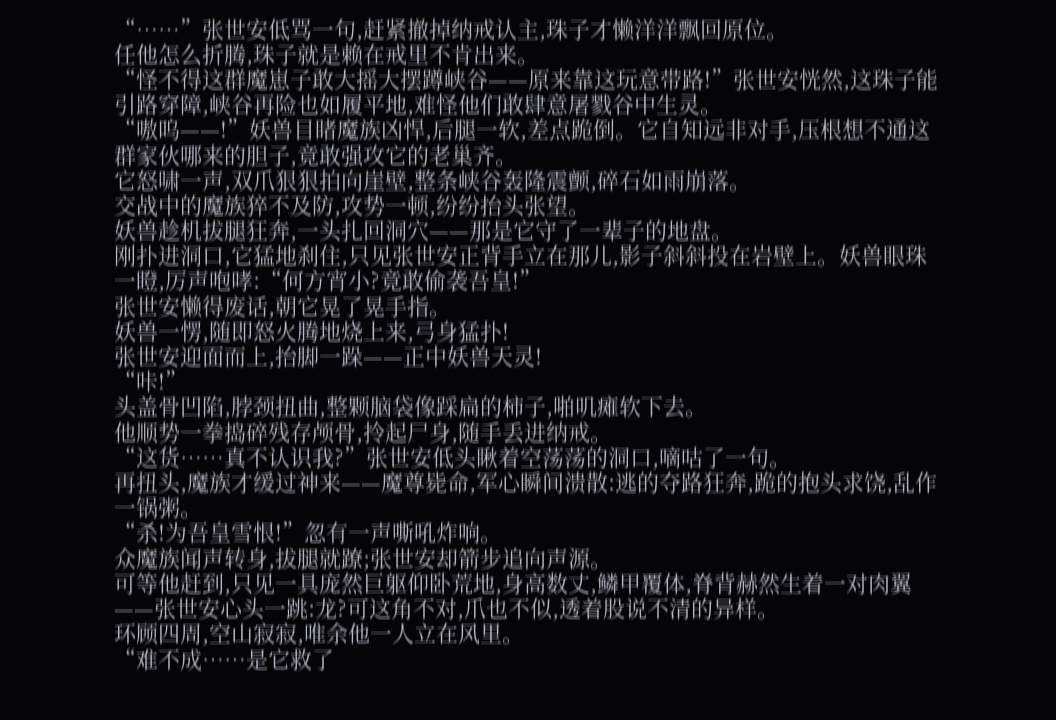“……”张世安低骂一句,赶紧撤掉纳戒认主,珠子才懒洋洋飘回原位。
任他怎么折腾,珠子就是赖在戒里不肯出来。
“怪不得这群魔崽子敢大摇大摆蹲峡谷——原来靠这玩意带路!”张世安恍然,这珠子能引路穿障,峡谷再险也如履平地,难怪他们敢肆意屠戮谷中生灵。
“嗷呜——!”妖兽目睹魔族凶悍,后腿一软,差点跪倒。它自知远非对手,压根想不通这群家伙哪来的胆子,竟敢强攻它的老巢齐。
它怒啸一声,双爪狠狠拍向崖壁,整条峡谷轰隆震颤,碎石如雨崩落。
交战中的魔族猝不及防,攻势一顿,纷纷抬头张望。
妖兽趁机拔腿狂奔,一头扎回洞穴——那是它守了一辈子的地盘。
刚扑进洞口,它猛地刹住,只见张世安正背手立在那儿,影子斜斜投在岩壁上。妖兽眼珠一瞪,厉声咆哮:“何方宵小?竟敢偷袭吾皇!”
张世安懒得废话,朝它晃了晃手指。
妖兽一愣,随即怒火腾地烧上来,弓身猛扑!
张世安迎面而上,抬脚一跺——正中妖兽天灵!
“咔!”
头盖骨凹陷,脖颈扭曲,整颗脑袋像踩扁的柿子,啪叽瘫软下去。
他顺势一拳捣碎残存颅骨,拎起尸身,随手丢进纳戒。
“这货……真不认识我?”张世安低头瞅着空荡荡的洞口,嘀咕了一句。
再扭头,魔族才缓过神来——魔尊毙命,军心瞬间溃散:逃的夺路狂奔,跪的抱头求饶,乱作一锅粥。
“杀!为吾皇雪恨!”忽有一声嘶吼炸响。
众魔族闻声转身,拔腿就蹽;张世安却箭步追向声源。
可等他赶到,只见一具庞然巨躯仰卧荒地,身高数丈,鳞甲覆体,脊背赫然生着一对肉翼——张世安心头一跳:龙?可这角不对,爪也不似,透着股说不清的异样。
环顾四周,空山寂寂,唯余他一人立在风里。
“难不成……是它救了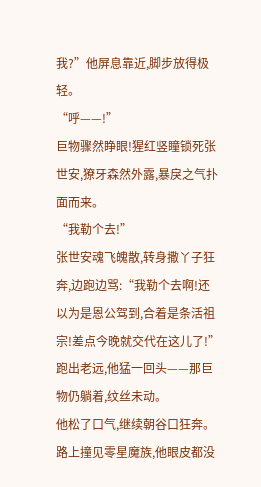我?”他屏息靠近,脚步放得极轻。
“呼——!”
巨物骤然睁眼!猩红竖瞳锁死张世安,獠牙森然外露,暴戾之气扑面而来。
“我勒个去!”
张世安魂飞魄散,转身撒丫子狂奔,边跑边骂:“我勒个去啊!还以为是恩公驾到,合着是条活祖宗!差点今晚就交代在这儿了!”
跑出老远,他猛一回头——那巨物仍躺着,纹丝未动。
他松了口气,继续朝谷口狂奔。路上撞见零星魔族,他眼皮都没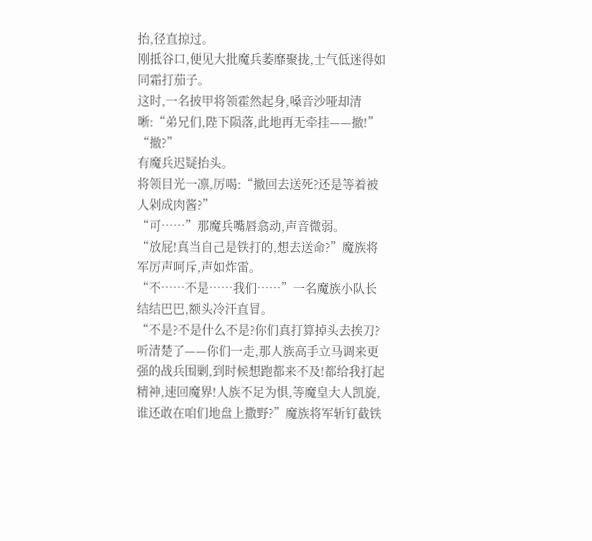抬,径直掠过。
刚抵谷口,便见大批魔兵萎靡聚拢,士气低迷得如同霜打茄子。
这时,一名披甲将领霍然起身,嗓音沙哑却清晰:“弟兄们,陛下陨落,此地再无牵挂——撤!”
“撤?”
有魔兵迟疑抬头。
将领目光一凛,厉喝:“撤回去送死?还是等着被人剁成肉酱?”
“可……”那魔兵嘴唇翕动,声音微弱。
“放屁!真当自己是铁打的,想去送命?”魔族将军厉声呵斥,声如炸雷。
“不……不是……我们……”一名魔族小队长结结巴巴,额头冷汗直冒。
“不是?不是什么不是?你们真打算掉头去挨刀?听清楚了——你们一走,那人族高手立马调来更强的战兵围剿,到时候想跑都来不及!都给我打起精神,速回魔界!人族不足为惧,等魔皇大人凯旋,谁还敢在咱们地盘上撒野?”魔族将军斩钉截铁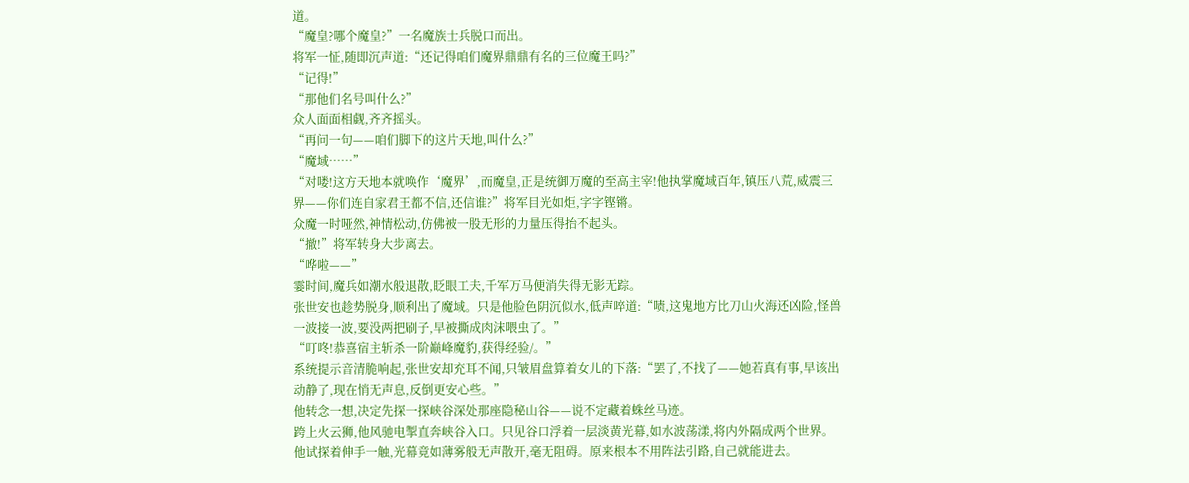道。
“魔皇?哪个魔皇?”一名魔族士兵脱口而出。
将军一怔,随即沉声道:“还记得咱们魔界鼎鼎有名的三位魔王吗?”
“记得!”
“那他们名号叫什么?”
众人面面相觑,齐齐摇头。
“再问一句——咱们脚下的这片天地,叫什么?”
“魔域……”
“对喽!这方天地本就唤作‘魔界’,而魔皇,正是统御万魔的至高主宰!他执掌魔域百年,镇压八荒,威震三界——你们连自家君王都不信,还信谁?”将军目光如炬,字字铿锵。
众魔一时哑然,神情松动,仿佛被一股无形的力量压得抬不起头。
“撤!”将军转身大步离去。
“哗啦——”
霎时间,魔兵如潮水般退散,眨眼工夫,千军万马便消失得无影无踪。
张世安也趁势脱身,顺利出了魔域。只是他脸色阴沉似水,低声啐道:“啧,这鬼地方比刀山火海还凶险,怪兽一波接一波,要没两把刷子,早被撕成肉沫喂虫了。”
“叮咚!恭喜宿主斩杀一阶巅峰魔豹,获得经验/。”
系统提示音清脆响起,张世安却充耳不闻,只皱眉盘算着女儿的下落:“罢了,不找了——她若真有事,早该出动静了,现在悄无声息,反倒更安心些。”
他转念一想,决定先探一探峡谷深处那座隐秘山谷——说不定藏着蛛丝马迹。
跨上火云狮,他风驰电掣直奔峡谷入口。只见谷口浮着一层淡黄光幕,如水波荡漾,将内外隔成两个世界。
他试探着伸手一触,光幕竟如薄雾般无声散开,毫无阻碍。原来根本不用阵法引路,自己就能进去。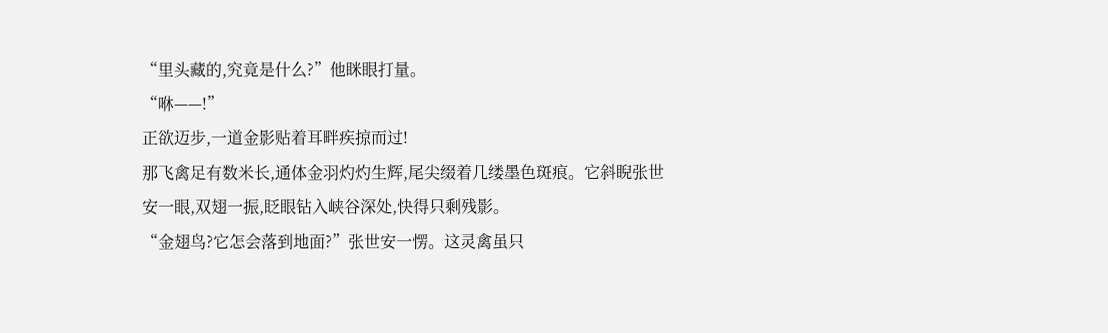“里头藏的,究竟是什么?”他眯眼打量。
“咻——!”
正欲迈步,一道金影贴着耳畔疾掠而过!
那飞禽足有数米长,通体金羽灼灼生辉,尾尖缀着几缕墨色斑痕。它斜睨张世安一眼,双翅一振,眨眼钻入峡谷深处,快得只剩残影。
“金翅鸟?它怎会落到地面?”张世安一愣。这灵禽虽只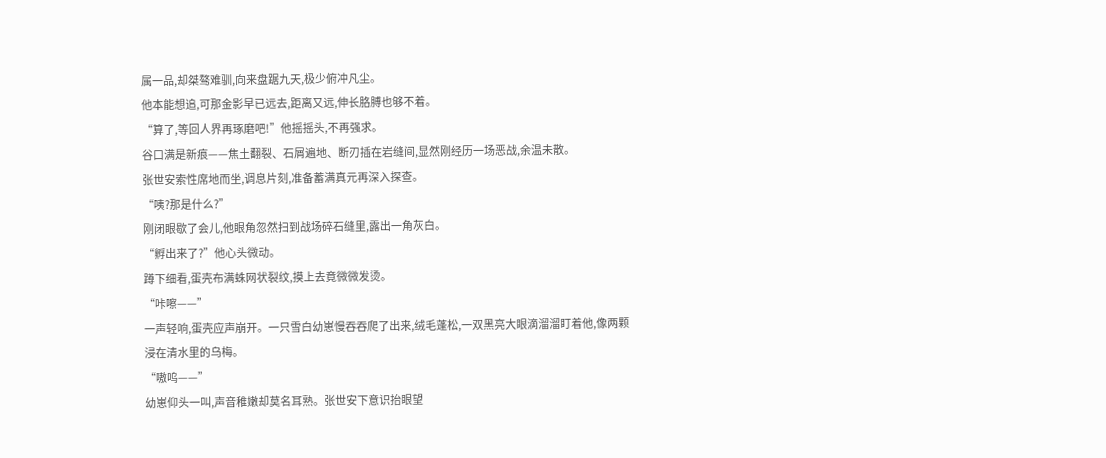属一品,却桀骜难驯,向来盘踞九天,极少俯冲凡尘。
他本能想追,可那金影早已远去,距离又远,伸长胳膊也够不着。
“算了,等回人界再琢磨吧!”他摇摇头,不再强求。
谷口满是新痕——焦土翻裂、石屑遍地、断刃插在岩缝间,显然刚经历一场恶战,余温未散。
张世安索性席地而坐,调息片刻,准备蓄满真元再深入探查。
“咦?那是什么?”
刚闭眼歇了会儿,他眼角忽然扫到战场碎石缝里,露出一角灰白。
“孵出来了?”他心头微动。
蹲下细看,蛋壳布满蛛网状裂纹,摸上去竟微微发烫。
“咔嚓——”
一声轻响,蛋壳应声崩开。一只雪白幼崽慢吞吞爬了出来,绒毛蓬松,一双黑亮大眼滴溜溜盯着他,像两颗浸在清水里的乌梅。
“嗷呜——”
幼崽仰头一叫,声音稚嫩却莫名耳熟。张世安下意识抬眼望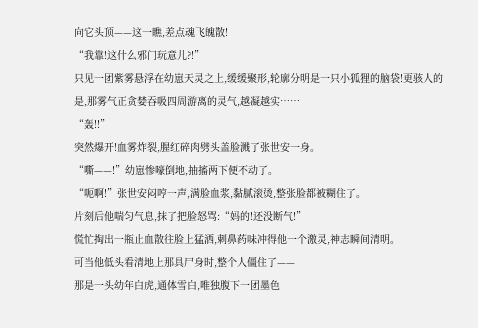向它头顶——这一瞧,差点魂飞魄散!
“我靠!这什么邪门玩意儿?!”
只见一团紫雾悬浮在幼崽天灵之上,缓缓聚形,轮廓分明是一只小狐狸的脑袋!更骇人的是,那雾气正贪婪吞吸四周游离的灵气,越凝越实……
“轰!!”
突然爆开!血雾炸裂,腥红碎肉劈头盖脸溅了张世安一身。
“嘶——!”幼崽惨嚎倒地,抽搐两下便不动了。
“呃啊!”张世安闷哼一声,满脸血浆,黏腻滚烫,整张脸都被糊住了。
片刻后他喘匀气息,抹了把脸怒骂:“妈的!还没断气!”
慌忙掏出一瓶止血散往脸上猛洒,刺鼻药味冲得他一个激灵,神志瞬间清明。
可当他低头看清地上那具尸身时,整个人僵住了——
那是一头幼年白虎,通体雪白,唯独腹下一团墨色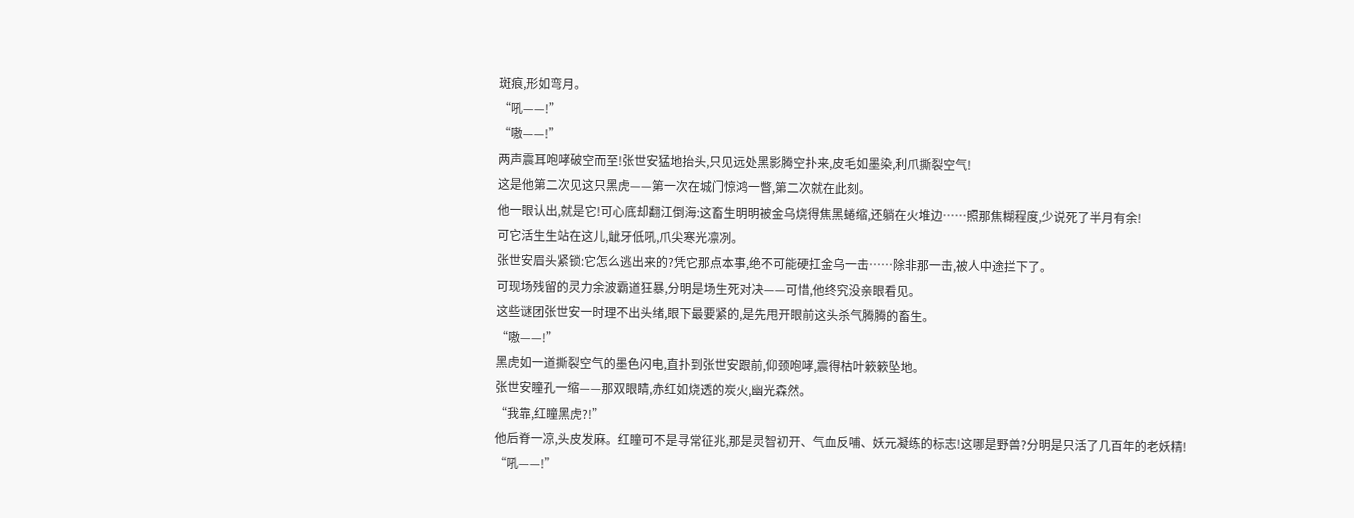斑痕,形如弯月。
“吼——!”
“嗷——!”
两声震耳咆哮破空而至!张世安猛地抬头,只见远处黑影腾空扑来,皮毛如墨染,利爪撕裂空气!
这是他第二次见这只黑虎——第一次在城门惊鸿一瞥,第二次就在此刻。
他一眼认出,就是它!可心底却翻江倒海:这畜生明明被金乌烧得焦黑蜷缩,还躺在火堆边……照那焦糊程度,少说死了半月有余!
可它活生生站在这儿,龇牙低吼,爪尖寒光凛冽。
张世安眉头紧锁:它怎么逃出来的?凭它那点本事,绝不可能硬扛金乌一击……除非那一击,被人中途拦下了。
可现场残留的灵力余波霸道狂暴,分明是场生死对决——可惜,他终究没亲眼看见。
这些谜团张世安一时理不出头绪,眼下最要紧的,是先甩开眼前这头杀气腾腾的畜生。
“嗷——!”
黑虎如一道撕裂空气的墨色闪电,直扑到张世安跟前,仰颈咆哮,震得枯叶簌簌坠地。
张世安瞳孔一缩——那双眼睛,赤红如烧透的炭火,幽光森然。
“我靠,红瞳黑虎?!”
他后脊一凉,头皮发麻。红瞳可不是寻常征兆,那是灵智初开、气血反哺、妖元凝练的标志!这哪是野兽?分明是只活了几百年的老妖精!
“吼——!”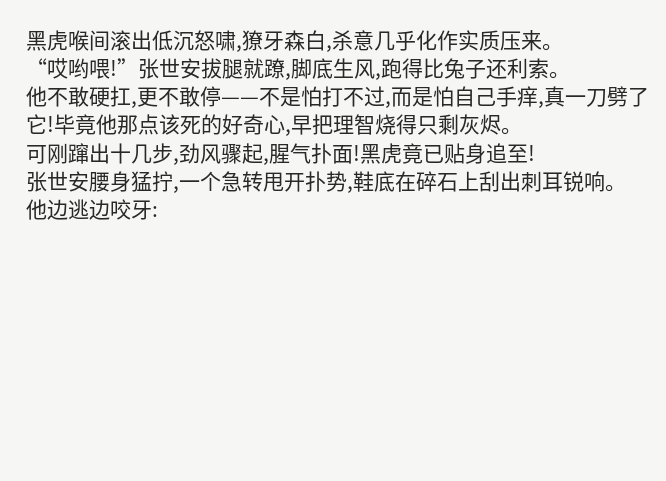黑虎喉间滚出低沉怒啸,獠牙森白,杀意几乎化作实质压来。
“哎哟喂!”张世安拔腿就蹽,脚底生风,跑得比兔子还利索。
他不敢硬扛,更不敢停——不是怕打不过,而是怕自己手痒,真一刀劈了它!毕竟他那点该死的好奇心,早把理智烧得只剩灰烬。
可刚蹿出十几步,劲风骤起,腥气扑面!黑虎竟已贴身追至!
张世安腰身猛拧,一个急转甩开扑势,鞋底在碎石上刮出刺耳锐响。
他边逃边咬牙: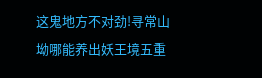这鬼地方不对劲!寻常山坳哪能养出妖王境五重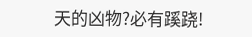天的凶物?必有蹊跷!